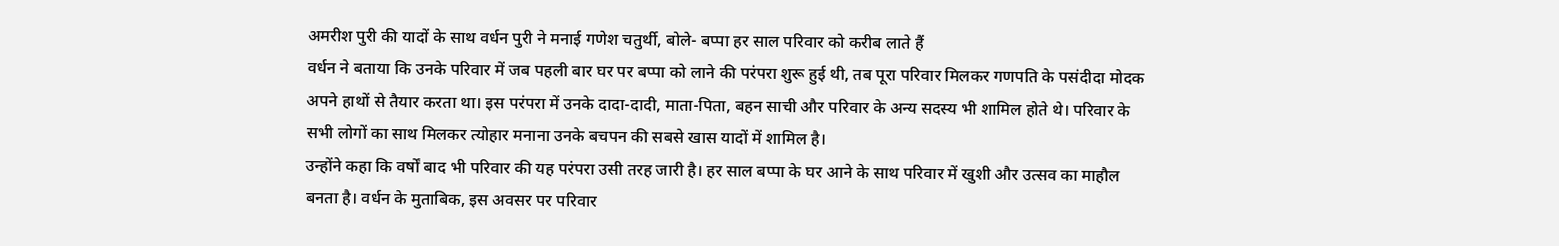अमरीश पुरी की यादों के साथ वर्धन पुरी ने मनाई गणेश चतुर्थी, बोले- बप्पा हर साल परिवार को करीब लाते हैं
वर्धन ने बताया कि उनके परिवार में जब पहली बार घर पर बप्पा को लाने की परंपरा शुरू हुई थी, तब पूरा परिवार मिलकर गणपति के पसंदीदा मोदक अपने हाथों से तैयार करता था। इस परंपरा में उनके दादा-दादी, माता-पिता, बहन साची और परिवार के अन्य सदस्य भी शामिल होते थे। परिवार के सभी लोगों का साथ मिलकर त्योहार मनाना उनके बचपन की सबसे खास यादों में शामिल है।
उन्होंने कहा कि वर्षों बाद भी परिवार की यह परंपरा उसी तरह जारी है। हर साल बप्पा के घर आने के साथ परिवार में खुशी और उत्सव का माहौल बनता है। वर्धन के मुताबिक, इस अवसर पर परिवार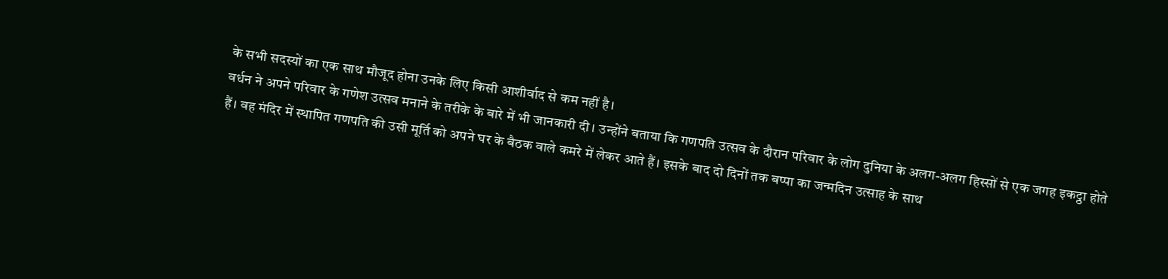के सभी सदस्यों का एक साथ मौजूद होना उनके लिए किसी आशीर्वाद से कम नहीं है।
वर्धन ने अपने परिवार के गणेश उत्सव मनाने के तरीके के बारे में भी जानकारी दी। उन्होंने बताया कि गणपति उत्सव के दौरान परिवार के लोग दुनिया के अलग-अलग हिस्सों से एक जगह इकट्ठा होते हैं। वह मंदिर में स्थापित गणपति की उसी मूर्ति को अपने घर के बैठक वाले कमरे में लेकर आते हैं। इसके बाद दो दिनों तक बप्पा का जन्मदिन उत्साह के साथ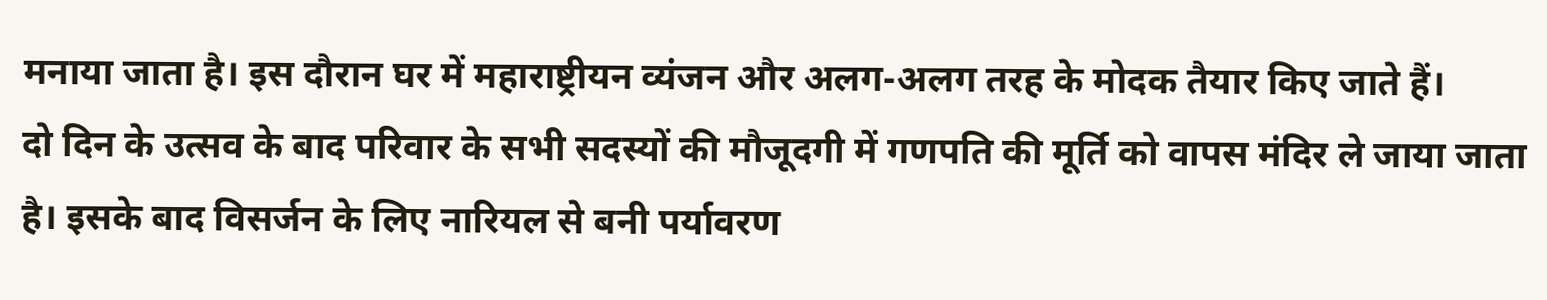मनाया जाता है। इस दौरान घर में महाराष्ट्रीयन व्यंजन और अलग-अलग तरह के मोदक तैयार किए जाते हैं।
दो दिन के उत्सव के बाद परिवार के सभी सदस्यों की मौजूदगी में गणपति की मूर्ति को वापस मंदिर ले जाया जाता है। इसके बाद विसर्जन के लिए नारियल से बनी पर्यावरण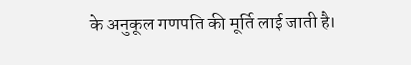के अनुकूल गणपति की मूर्ति लाई जाती है।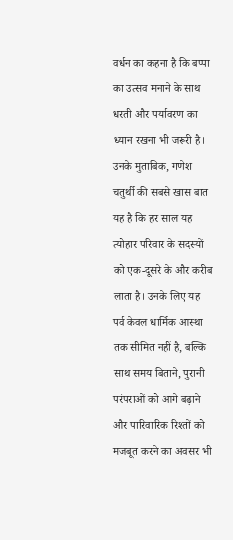वर्धन का कहना है कि बप्पा का उत्सव मनाने के साथ धरती और पर्यावरण का ध्यान रखना भी जरूरी है।
उनके मुताबिक, गणेश चतुर्थी की सबसे खास बात यह है कि हर साल यह त्योहार परिवार के सदस्यों को एक-दूसरे के और करीब लाता है। उनके लिए यह पर्व केवल धार्मिक आस्था तक सीमित नहीं है, बल्कि साथ समय बिताने, पुरानी परंपराओं को आगे बढ़ाने और पारिवारिक रिश्तों को मजबूत करने का अवसर भी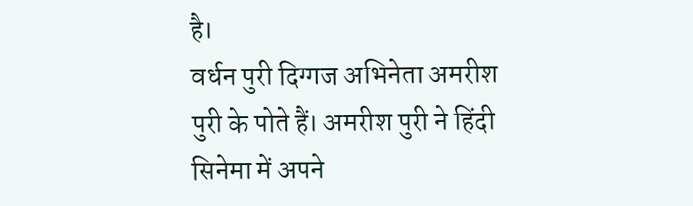है।
वर्धन पुरी दिग्गज अभिनेता अमरीश पुरी के पोते हैं। अमरीश पुरी ने हिंदी सिनेमा में अपने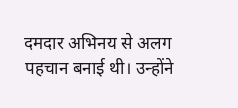दमदार अभिनय से अलग पहचान बनाई थी। उन्होंने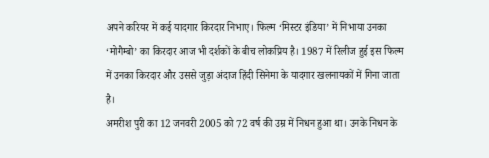अपने करियर में कई यादगार किरदार निभाए। फिल्म ‘मिस्टर इंडिया’ में निभाया उनका ‘मोगैम्बो’ का किरदार आज भी दर्शकों के बीच लोकप्रिय है। 1987 में रिलीज हुई इस फिल्म में उनका किरदार और उससे जुड़ा अंदाज हिंदी सिनेमा के यादगार खलनायकों में गिना जाता है।
अमरीश पुरी का 12 जनवरी 2005 को 72 वर्ष की उम्र में निधन हुआ था। उनके निधन के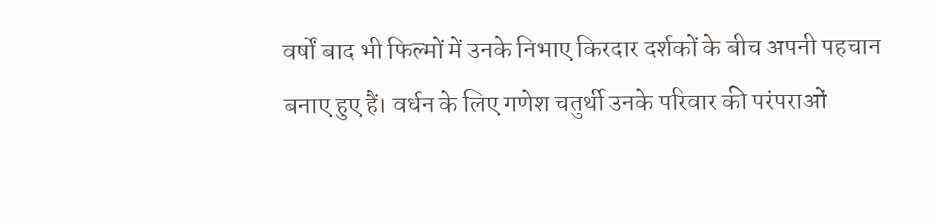वर्षों बाद भी फिल्मों में उनके निभाए किरदार दर्शकों के बीच अपनी पहचान बनाए हुए हैं। वर्धन के लिए गणेश चतुर्थी उनके परिवार की परंपराओं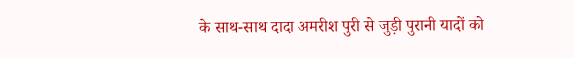के साथ-साथ दादा अमरीश पुरी से जुड़ी पुरानी यादों को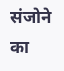संजोने का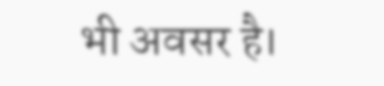भी अवसर है।